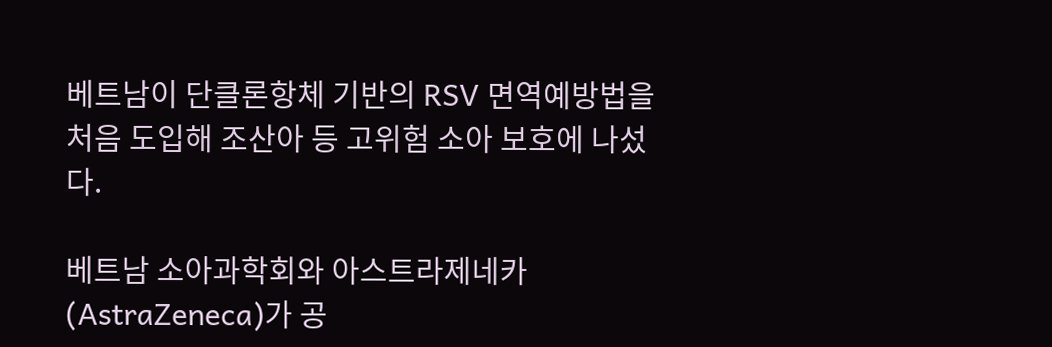베트남이 단클론항체 기반의 RSV 면역예방법을 처음 도입해 조산아 등 고위험 소아 보호에 나섰다.

베트남 소아과학회와 아스트라제네카(AstraZeneca)가 공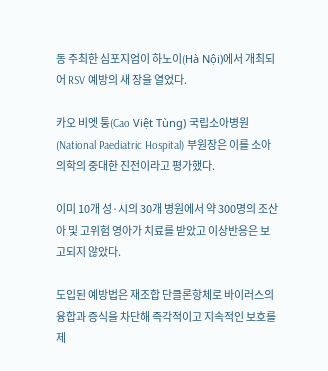동 주최한 심포지엄이 하노이(Hà Nội)에서 개최되어 RSV 예방의 새 장을 열었다.

카오 비엣 퉁(Cao Việt Tùng) 국립소아병원(National Paediatric Hospital) 부원장은 이를 소아의학의 중대한 진전이라고 평가했다.

이미 10개 성·시의 30개 병원에서 약 300명의 조산아 및 고위험 영아가 치료를 받았고 이상반응은 보고되지 않았다.

도입된 예방법은 재조합 단클론항체로 바이러스의 융합과 증식을 차단해 즉각적이고 지속적인 보호를 제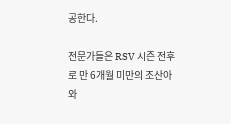공한다.

전문가들은 RSV 시즌 전후로 만 6개월 미만의 조산아와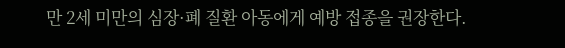만 2세 미만의 심장·폐 질환 아동에게 예방 접종을 권장한다.